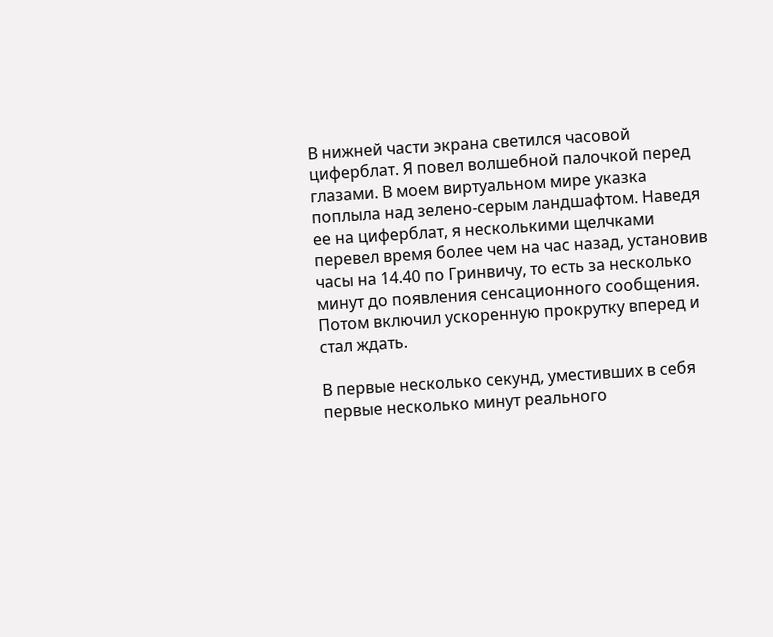В нижней части экрана светился часовой циферблат. Я повел волшебной палочкой перед глазами. В моем виртуальном мире указка поплыла над зелено-серым ландшафтом. Наведя ее на циферблат, я несколькими щелчками перевел время более чем на час назад, установив часы на 14.40 по Гринвичу, то есть за несколько минут до появления сенсационного сообщения. Потом включил ускоренную прокрутку вперед и стал ждать.

В первые несколько секунд, уместивших в себя первые несколько минут реального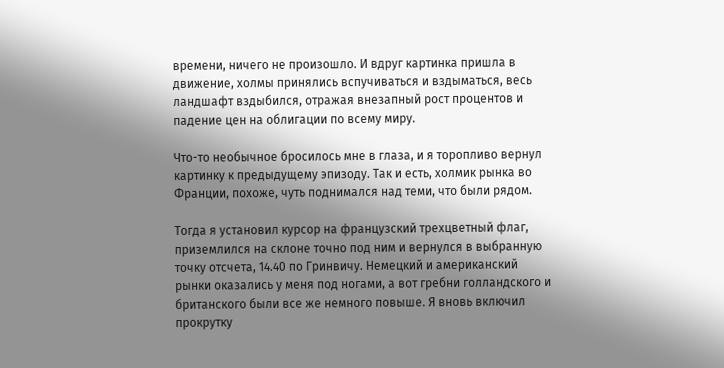времени, ничего не произошло. И вдруг картинка пришла в движение, холмы принялись вспучиваться и вздыматься, весь ландшафт вздыбился, отражая внезапный рост процентов и падение цен на облигации по всему миру.

Что-то необычное бросилось мне в глаза, и я торопливо вернул картинку к предыдущему эпизоду. Так и есть, холмик рынка во Франции, похоже, чуть поднимался над теми, что были рядом.

Тогда я установил курсор на французский трехцветный флаг, приземлился на склоне точно под ним и вернулся в выбранную точку отсчета, 14.40 по Гринвичу. Немецкий и американский рынки оказались у меня под ногами, а вот гребни голландского и британского были все же немного повыше. Я вновь включил прокрутку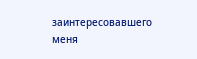заинтересовавшего меня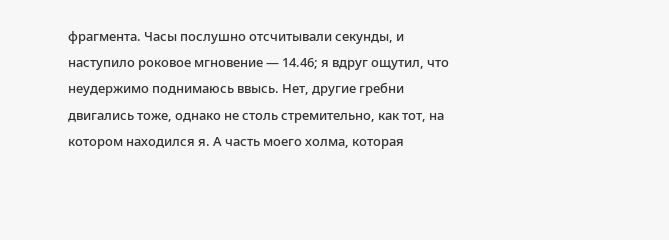фрагмента. Часы послушно отсчитывали секунды, и наступило роковое мгновение — 14.46; я вдруг ощутил, что неудержимо поднимаюсь ввысь. Нет, другие гребни двигались тоже, однако не столь стремительно, как тот, на котором находился я. А часть моего холма, которая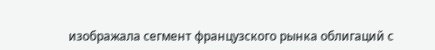изображала сегмент французского рынка облигаций с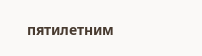пятилетним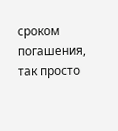сроком погашения, так просто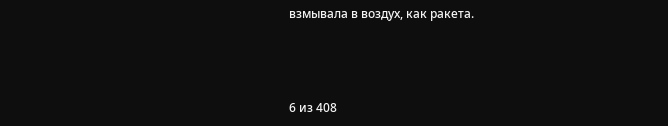взмывала в воздух, как ракета.



6 из 408